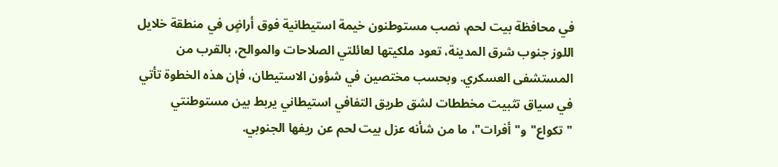في محافظة بيت لحم، نصب مستوطنون خيمة استيطانية فوق أراضٍ في منطقة خلايل اللوز جنوب شرق المدينة، تعود ملكيتها لعائلتي الصلاحات والموالح، بالقرب من المستشفى العسكري. وبحسب مختصين في شؤون الاستيطان، فإن هذه الخطوة تأتي في سياق تثبيت مخططات لشق طريق التفافي استيطاني يربط بين مستوطنتي "تكواع" و"أفرات"، ما من شأنه عزل بيت لحم عن ريفها الجنوبي.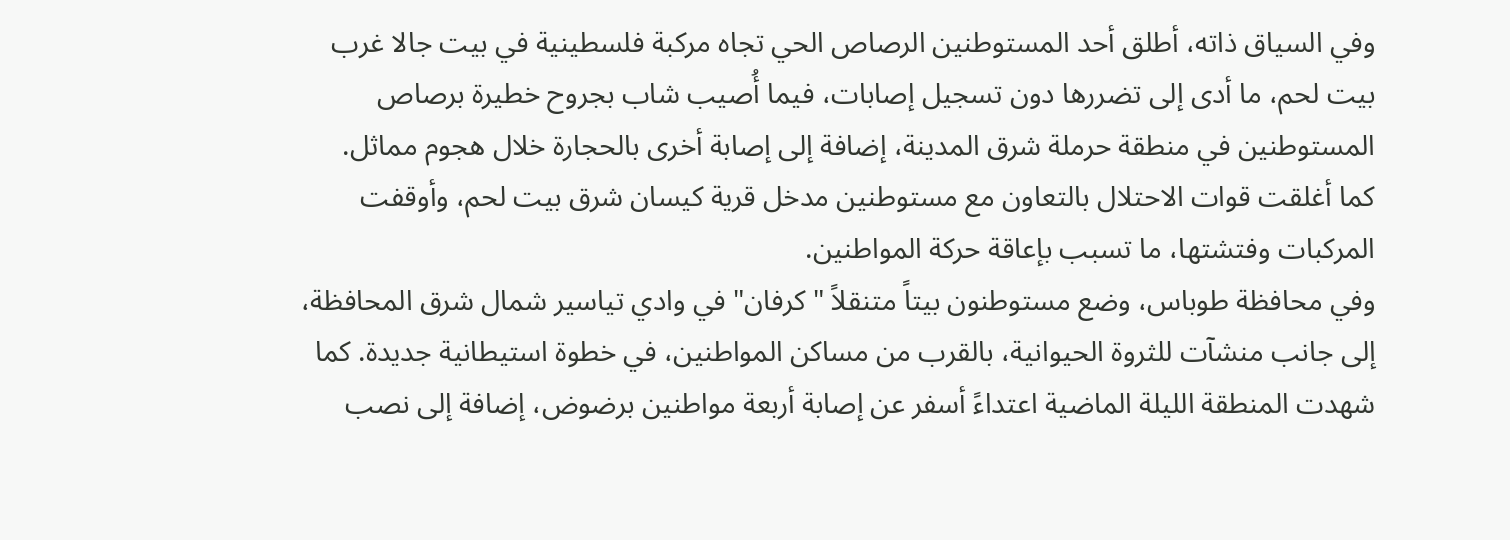وفي السياق ذاته، أطلق أحد المستوطنين الرصاص الحي تجاه مركبة فلسطينية في بيت جالا غرب بيت لحم، ما أدى إلى تضررها دون تسجيل إصابات، فيما أُصيب شاب بجروح خطيرة برصاص المستوطنين في منطقة حرملة شرق المدينة، إضافة إلى إصابة أخرى بالحجارة خلال هجوم مماثل.
كما أغلقت قوات الاحتلال بالتعاون مع مستوطنين مدخل قرية كيسان شرق بيت لحم، وأوقفت المركبات وفتشتها، ما تسبب بإعاقة حركة المواطنين.
وفي محافظة طوباس، وضع مستوطنون بيتاً متنقلاً "كرفان" في وادي تياسير شمال شرق المحافظة، إلى جانب منشآت للثروة الحيوانية، بالقرب من مساكن المواطنين، في خطوة استيطانية جديدة. كما شهدت المنطقة الليلة الماضية اعتداءً أسفر عن إصابة أربعة مواطنين برضوض، إضافة إلى نصب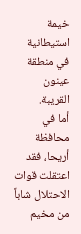خيمة استيطانية في منطقة عينون القريبة.
أما في محافظة أريحا، فقد اعتقلت قوات الاحتلال شاباً من مخيم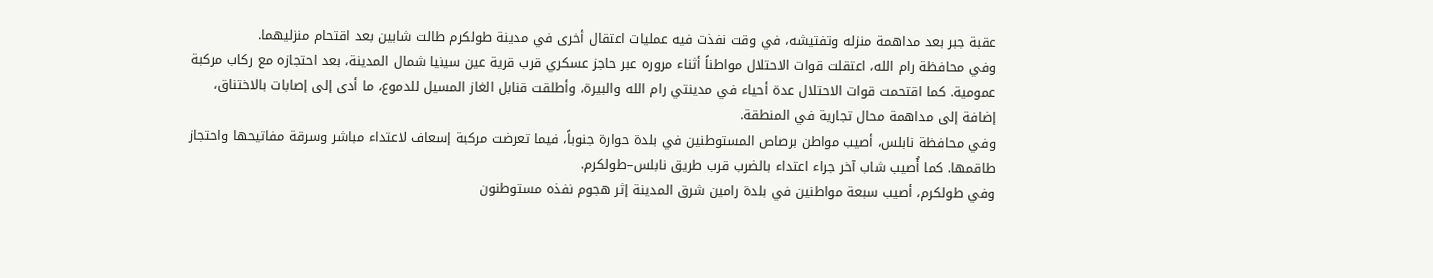عقبة جبر بعد مداهمة منزله وتفتيشه، في وقت نفذت فيه عمليات اعتقال أخرى في مدينة طولكرم طالت شابين بعد اقتحام منزليهما.
وفي محافظة رام الله، اعتقلت قوات الاحتلال مواطناً أثناء مروره عبر حاجز عسكري قرب قرية عين سينيا شمال المدينة، بعد احتجازه مع ركاب مركبة عمومية. كما اقتحمت قوات الاحتلال عدة أحياء في مدينتي رام الله والبيرة، وأطلقت قنابل الغاز المسيل للدموع، ما أدى إلى إصابات بالاختناق، إضافة إلى مداهمة محال تجارية في المنطقة.
وفي محافظة نابلس، أصيب مواطن برصاص المستوطنين في بلدة حوارة جنوباً، فيما تعرضت مركبة إسعاف لاعتداء مباشر وسرقة مفاتيحها واحتجاز طاقمها. كما أُصيب شاب آخر جراء اعتداء بالضرب قرب طريق نابلس–طولكرم.
وفي طولكرم، أصيب سبعة مواطنين في بلدة رامين شرق المدينة إثر هجوم نفذه مستوطنون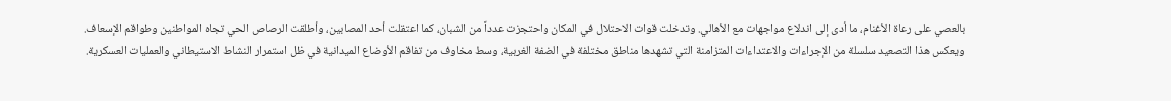بالعصي على رعاة الأغنام، ما أدى إلى اندلاع مواجهات مع الأهالي. وتدخلت قوات الاحتلال في المكان واحتجزت عدداً من الشبان، كما اعتقلت أحد المصابين، وأطلقت الرصاص الحي تجاه المواطنين وطواقم الإسعاف.
ويعكس هذا التصعيد سلسلة من الإجراءات والاعتداءات المتزامنة التي تشهدها مناطق مختلفة في الضفة الغربية، وسط مخاوف من تفاقم الأوضاع الميدانية في ظل استمرار النشاط الاستيطاني والعمليات العسكرية.